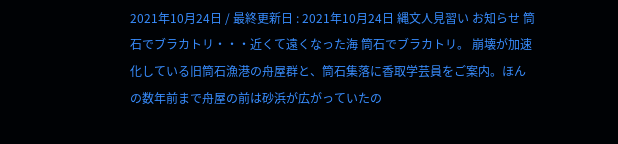2021年10月24日 / 最終更新日 : 2021年10月24日 縄文人見習い お知らせ 筒石でブラカトリ・・・近くて遠くなった海 筒石でブラカトリ。 崩壊が加速化している旧筒石漁港の舟屋群と、筒石集落に香取学芸員をご案内。ほんの数年前まで舟屋の前は砂浜が広がっていたの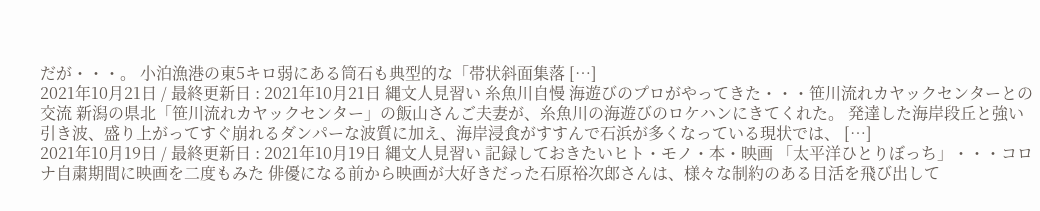だが・・・。 小泊漁港の東5キロ弱にある筒石も典型的な「帯状斜面集落 […]
2021年10月21日 / 最終更新日 : 2021年10月21日 縄文人見習い 糸魚川自慢 海遊びのプロがやってきた・・・笹川流れカヤックセンターとの交流 新潟の県北「笹川流れカヤックセンター」の飯山さんご夫妻が、糸魚川の海遊びのロケハンにきてくれた。 発達した海岸段丘と強い引き波、盛り上がってすぐ崩れるダンパーな波質に加え、海岸浸食がすすんで石浜が多くなっている現状では、 […]
2021年10月19日 / 最終更新日 : 2021年10月19日 縄文人見習い 記録しておきたいヒト・モノ・本・映画 「太平洋ひとりぼっち」・・・コロナ自粛期間に映画を二度もみた 俳優になる前から映画が大好きだった石原裕次郎さんは、様々な制約のある日活を飛び出して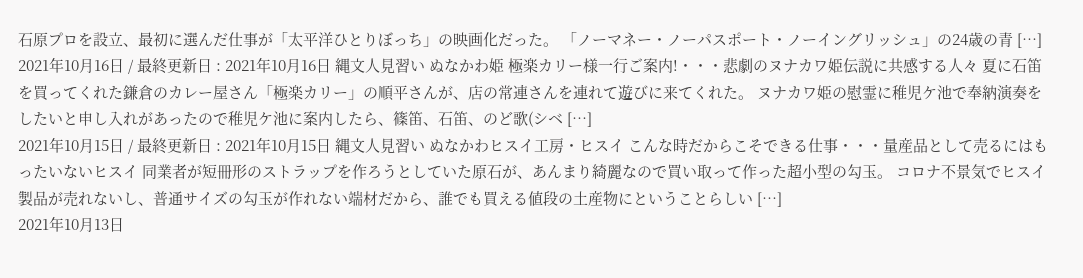石原プロを設立、最初に選んだ仕事が「太平洋ひとりぼっち」の映画化だった。 「ノーマネー・ノーパスポート・ノーイングリッシュ」の24歳の青 […]
2021年10月16日 / 最終更新日 : 2021年10月16日 縄文人見習い ぬなかわ姫 極楽カリー様一行ご案内!・・・悲劇のヌナカワ姫伝説に共感する人々 夏に石笛を買ってくれた鎌倉のカレー屋さん「極楽カリー」の順平さんが、店の常連さんを連れて遊びに来てくれた。 ヌナカワ姫の慰霊に稚児ケ池で奉納演奏をしたいと申し入れがあったので稚児ケ池に案内したら、篠笛、石笛、のど歌(シベ […]
2021年10月15日 / 最終更新日 : 2021年10月15日 縄文人見習い ぬなかわヒスイ工房・ヒスイ こんな時だからこそできる仕事・・・量産品として売るにはもったいないヒスイ 同業者が短冊形のストラップを作ろうとしていた原石が、あんまり綺麗なので買い取って作った超小型の勾玉。 コロナ不景気でヒスイ製品が売れないし、普通サイズの勾玉が作れない端材だから、誰でも買える値段の土産物にということらしい […]
2021年10月13日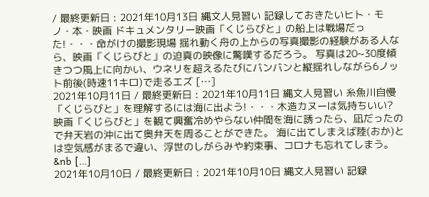/ 最終更新日 : 2021年10月13日 縄文人見習い 記録しておきたいヒト・モノ・本・映画 ドキュメンタリー映画「くじらびと」の船上は戦場だった!・・・命がけの撮影現場 揺れ動く舟の上からの写真撮影の経験がある人なら、映画「くじらびと」の迫真の映像に驚嘆するだろう。 写真は20~30度傾きつつ風上に向かい、ウネリを超えるたびにバンバンと縦揺れしながら6ノット前後(時速11キロ)で走るエズ […]
2021年10月11日 / 最終更新日 : 2021年10月11日 縄文人見習い 糸魚川自慢 「くじらびと」を理解するには海に出よう!・・・木造カヌーは気持ちいい? 映画「くじらびと」を観て興奮冷めやらない仲間を海に誘ったら、凪だったので弁天岩の沖に出て奥弁天を周ることができた。 海に出てしまえば陸(おか)とは空気感がまるで違い、浮世のしがらみや約束事、コロナも忘れてしまう。 &nb […]
2021年10月10日 / 最終更新日 : 2021年10月10日 縄文人見習い 記録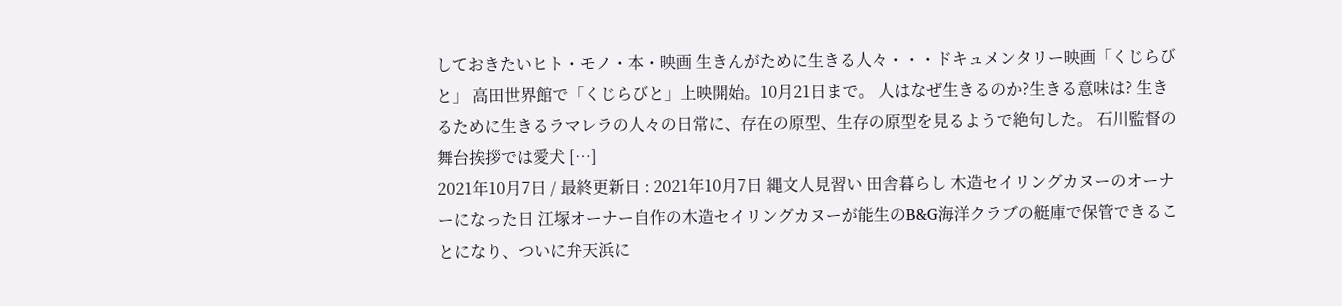しておきたいヒト・モノ・本・映画 生きんがために生きる人々・・・ドキュメンタリー映画「くじらびと」 高田世界館で「くじらびと」上映開始。10月21日まで。 人はなぜ生きるのか?生きる意味は? 生きるために生きるラマレラの人々の日常に、存在の原型、生存の原型を見るようで絶句した。 石川監督の舞台挨拶では愛犬 […]
2021年10月7日 / 最終更新日 : 2021年10月7日 縄文人見習い 田舎暮らし 木造セイリングカヌーのオーナーになった日 江塚オーナー自作の木造セイリングカヌーが能生のB&G海洋クラブの艇庫で保管できることになり、ついに弁天浜に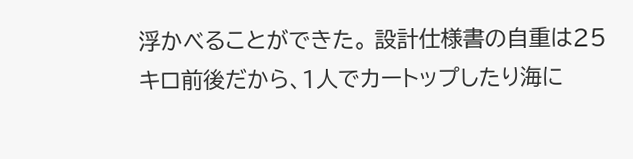浮かべることができた。 設計仕様書の自重は25キロ前後だから、1人でカートップしたり海に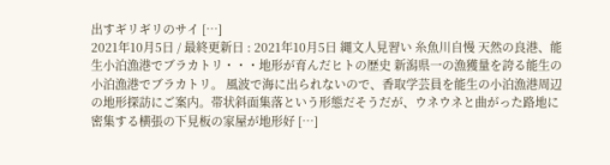出すギリギリのサイ […]
2021年10月5日 / 最終更新日 : 2021年10月5日 縄文人見習い 糸魚川自慢 天然の良港、能生小泊漁港でブラカトリ・・・地形が育んだヒトの歴史 新潟県一の漁獲量を誇る能生の小泊漁港でブラカトリ。 風波で海に出られないので、香取学芸員を能生の小泊漁港周辺の地形探訪にご案内。帯状斜面集落という形態だそうだが、ウネウネと曲がった路地に密集する横張の下見板の家屋が地形好 […]